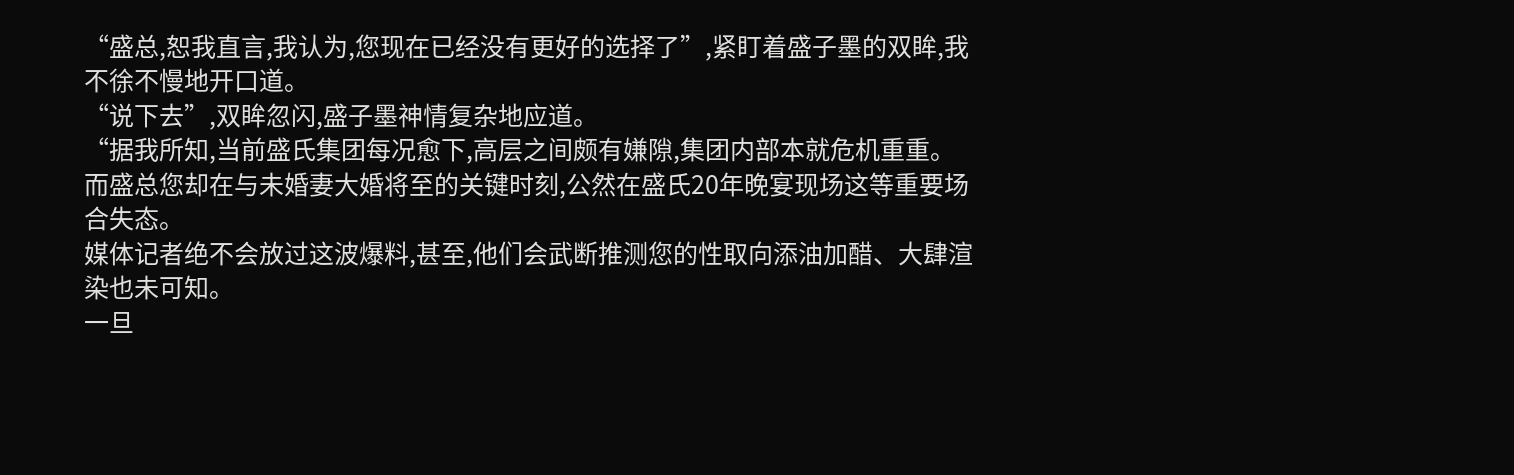“盛总,恕我直言,我认为,您现在已经没有更好的选择了”,紧盯着盛子墨的双眸,我不徐不慢地开口道。
“说下去”,双眸忽闪,盛子墨神情复杂地应道。
“据我所知,当前盛氏集团每况愈下,高层之间颇有嫌隙,集团内部本就危机重重。
而盛总您却在与未婚妻大婚将至的关键时刻,公然在盛氏20年晚宴现场这等重要场合失态。
媒体记者绝不会放过这波爆料,甚至,他们会武断推测您的性取向添油加醋、大肆渲染也未可知。
一旦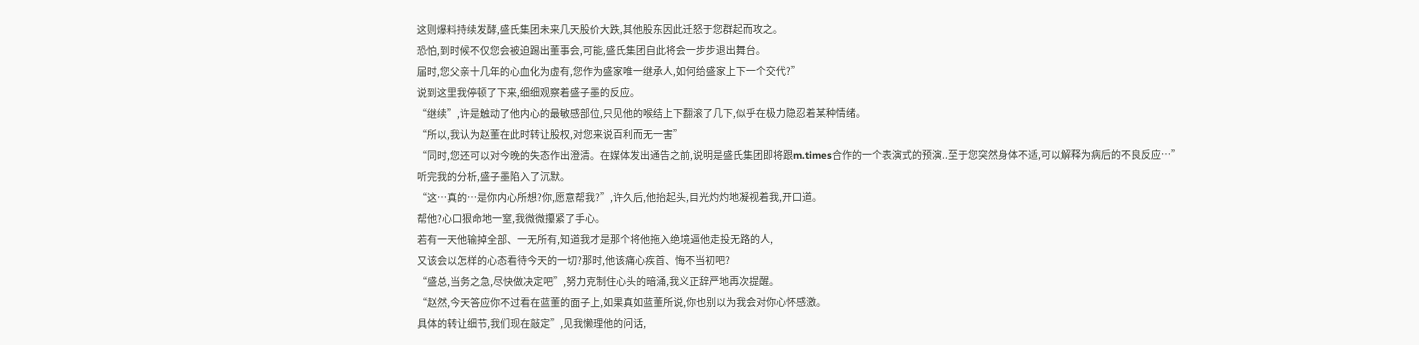这则爆料持续发酵,盛氏集团未来几天股价大跌,其他股东因此迁怒于您群起而攻之。
恐怕,到时候不仅您会被迫踢出董事会,可能,盛氏集团自此将会一步步退出舞台。
届时,您父亲十几年的心血化为虚有,您作为盛家唯一继承人,如何给盛家上下一个交代?”
说到这里我停顿了下来,细细观察着盛子墨的反应。
“继续”,许是触动了他内心的最敏感部位,只见他的喉结上下翻滚了几下,似乎在极力隐忍着某种情绪。
“所以,我认为赵董在此时转让股权,对您来说百利而无一害”
“同时,您还可以对今晚的失态作出澄清。在媒体发出通告之前,说明是盛氏集团即将跟m.times合作的一个表演式的预演..至于您突然身体不适,可以解释为病后的不良反应…”
听完我的分析,盛子墨陷入了沉默。
“这…真的…是你内心所想?你,愿意帮我?”,许久后,他抬起头,目光灼灼地凝视着我,开口道。
帮他?心口狠命地一窒,我微微攥紧了手心。
若有一天他输掉全部、一无所有,知道我才是那个将他拖入绝境逼他走投无路的人,
又该会以怎样的心态看待今天的一切?那时,他该痛心疾首、悔不当初吧?
“盛总,当务之急,尽快做决定吧”,努力克制住心头的暗涌,我义正辞严地再次提醒。
“赵然,今天答应你不过看在蓝董的面子上,如果真如蓝董所说,你也别以为我会对你心怀感激。
具体的转让细节,我们现在敲定”,见我懒理他的问话,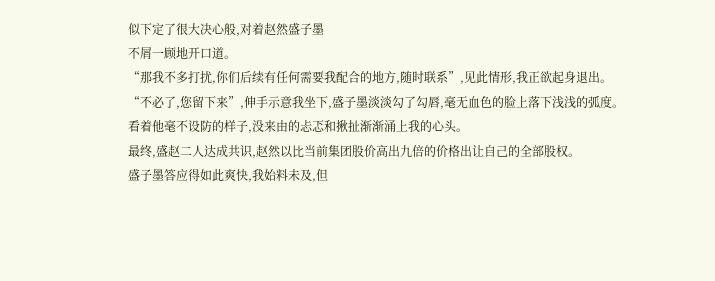似下定了很大决心般,对着赵然盛子墨
不屑一顾地开口道。
“那我不多打扰,你们后续有任何需要我配合的地方,随时联系”,见此情形,我正欲起身退出。
“不必了,您留下来”,伸手示意我坐下,盛子墨淡淡勾了勾唇,毫无血色的脸上落下浅浅的弧度。
看着他毫不设防的样子,没来由的忐忑和揪扯渐渐涌上我的心头。
最终,盛赵二人达成共识,赵然以比当前集团股价高出九倍的价格出让自己的全部股权。
盛子墨答应得如此爽快,我始料未及,但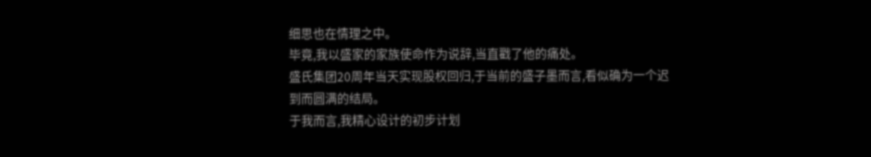细思也在情理之中。
毕竟,我以盛家的家族使命作为说辞,当直戳了他的痛处。
盛氏集团20周年当天实现股权回归,于当前的盛子墨而言,看似确为一个迟到而圆满的结局。
于我而言,我精心设计的初步计划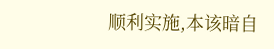顺利实施,本该暗自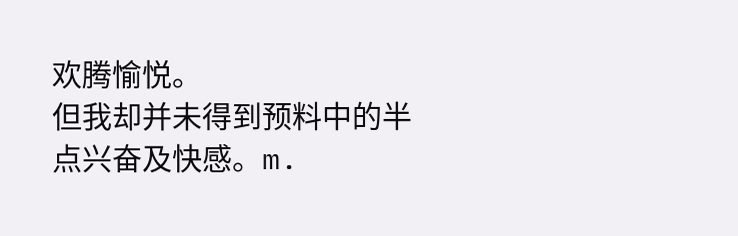欢腾愉悦。
但我却并未得到预料中的半点兴奋及快感。m.